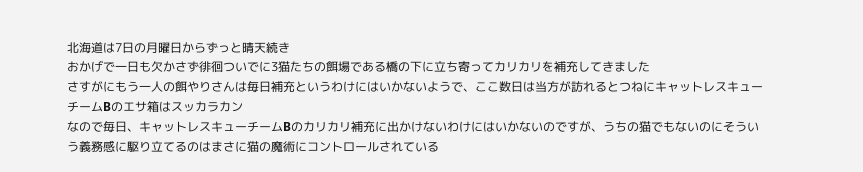北海道は7日の月曜日からずっと晴天続き
おかげで一日も欠かさず徘徊ついでに3猫たちの餌場である橋の下に立ち寄ってカリカリを補充してきました
さすがにもう一人の餌やりさんは毎日補充というわけにはいかないようで、ここ数日は当方が訪れるとつねにキャットレスキューチームBのエサ箱はスッカラカン
なので毎日、キャットレスキューチームBのカリカリ補充に出かけないわけにはいかないのですが、うちの猫でもないのにそういう義務感に駆り立てるのはまさに猫の魔術にコントロールされている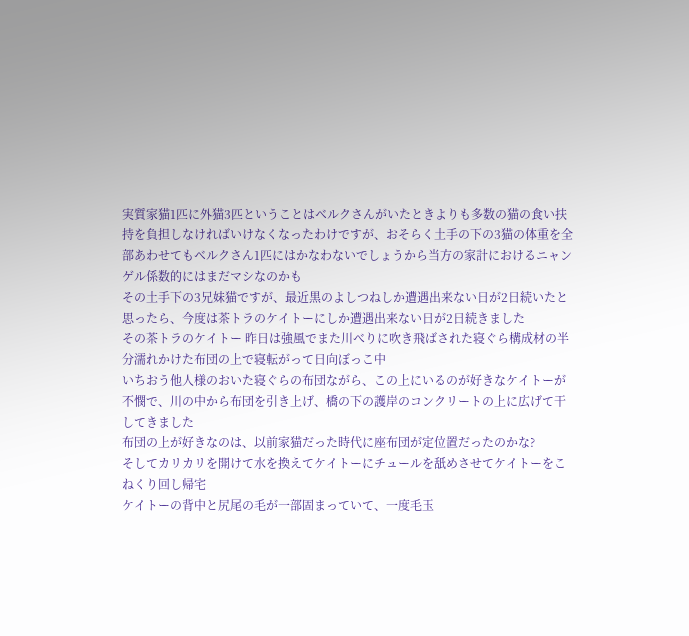実質家猫1匹に外猫3匹ということはベルクさんがいたときよりも多数の猫の食い扶持を負担しなければいけなくなったわけですが、おそらく土手の下の3猫の体重を全部あわせてもベルクさん1匹にはかなわないでしょうから当方の家計におけるニャンゲル係数的にはまだマシなのかも
その土手下の3兄妹猫ですが、最近黒のよしつねしか遭遇出来ない日が2日続いたと思ったら、今度は茶トラのケイトーにしか遭遇出来ない日が2日続きました
その茶トラのケイトー 昨日は強風でまた川べりに吹き飛ばされた寝ぐら構成材の半分濡れかけた布団の上で寝転がって日向ぼっこ中
いちおう他人様のおいた寝ぐらの布団ながら、この上にいるのが好きなケイトーが不憫で、川の中から布団を引き上げ、橋の下の護岸のコンクリートの上に広げて干してきました
布団の上が好きなのは、以前家猫だった時代に座布団が定位置だったのかな?
そしてカリカリを開けて水を換えてケイトーにチュールを舐めさせてケイトーをこねくり回し帰宅
ケイトーの背中と尻尾の毛が一部固まっていて、一度毛玉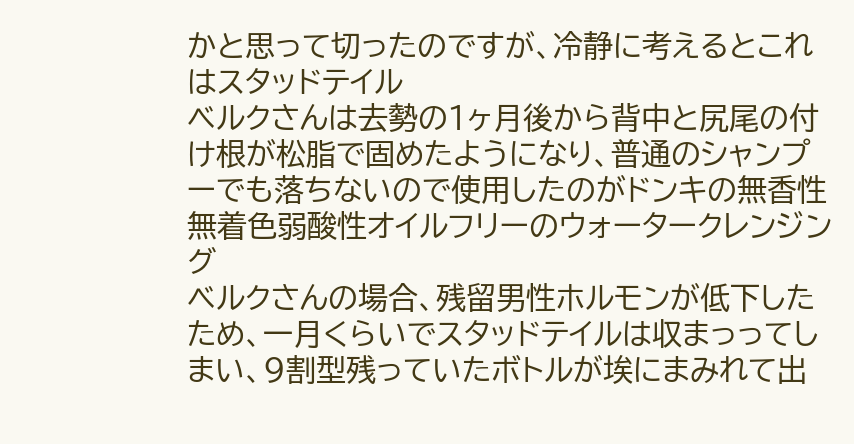かと思って切ったのですが、冷静に考えるとこれはスタッドテイル
ベルクさんは去勢の1ヶ月後から背中と尻尾の付け根が松脂で固めたようになり、普通のシャンプーでも落ちないので使用したのがドンキの無香性無着色弱酸性オイルフリーのウォータークレンジング
ベルクさんの場合、残留男性ホルモンが低下したため、一月くらいでスタッドテイルは収まっってしまい、9割型残っていたボトルが埃にまみれて出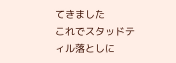てきました
これでスタッドティル落としに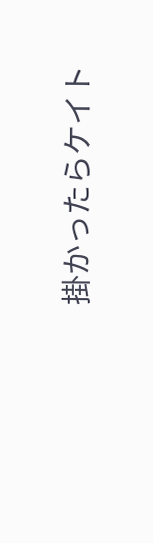掛かったらケイト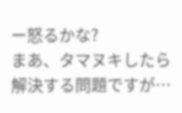ー怒るかな?
まあ、タマヌキしたら解決する問題ですが…